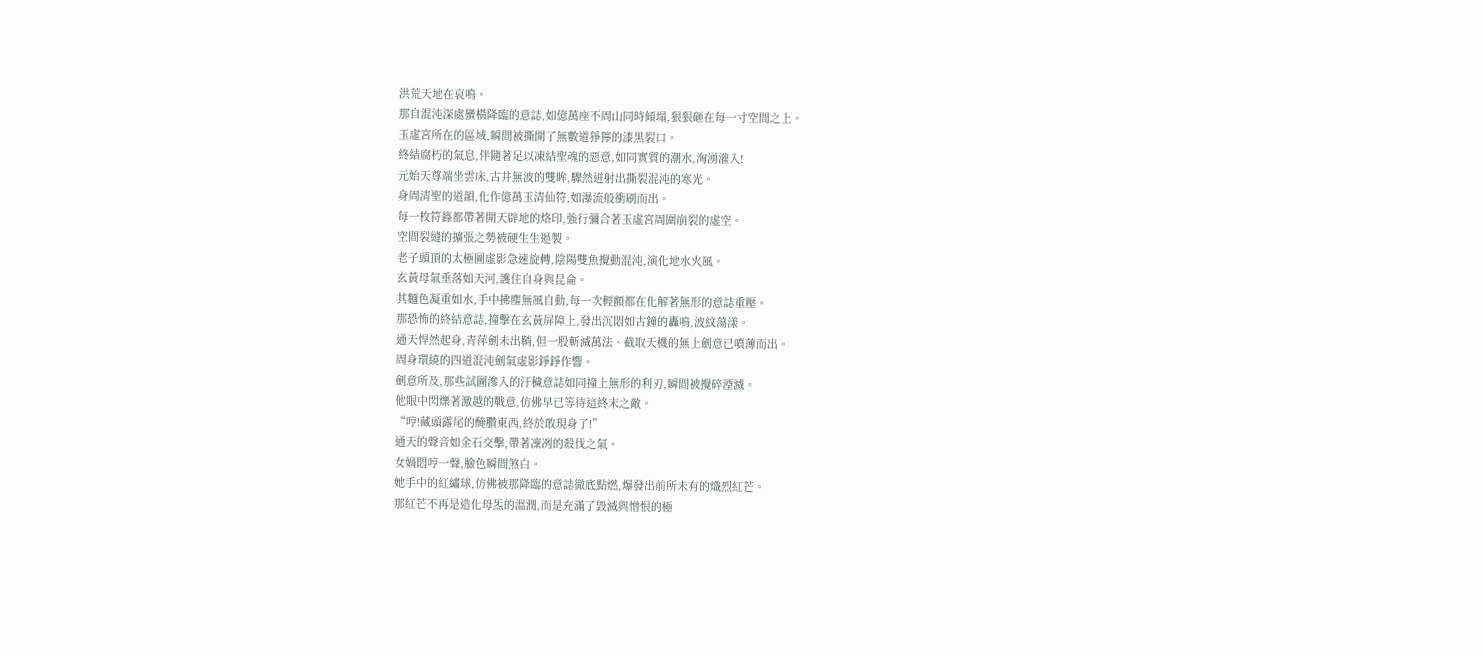洪荒天地在哀鳴。
那自混沌深處蠻橫降臨的意誌,如億萬座不周山同時傾塌,狠狠砸在每一寸空間之上。
玉虛宮所在的區域,瞬間被撕開了無數道猙獰的漆黑裂口。
終結腐朽的氣息,伴隨著足以凍結聖魂的惡意,如同實質的潮水,洶湧灌入!
元始天尊端坐雲床,古井無波的雙眸,驟然迸射出撕裂混沌的寒光。
身周清聖的道韻,化作億萬玉清仙符,如瀑流般衝刷而出。
每一枚符籙都帶著開天辟地的烙印,強行彌合著玉虛宮周圍崩裂的虛空。
空間裂縫的擴張之勢被硬生生遏製。
老子頭頂的太極圖虛影急速旋轉,陰陽雙魚攪動混沌,演化地水火風。
玄黃母氣垂落如天河,護住自身與昆侖。
其麵色凝重如水,手中拂塵無風自動,每一次輕顫都在化解著無形的意誌重壓。
那恐怖的終結意誌,撞擊在玄黃屏障上,發出沉悶如古鐘的轟鳴,波紋蕩漾。
通天悍然起身,青萍劍未出鞘,但一股斬滅萬法、截取天機的無上劍意已噴薄而出。
周身環繞的四道混沌劍氣虛影錚錚作響。
劍意所及,那些試圖滲入的汙穢意誌如同撞上無形的利刃,瞬間被攪碎湮滅。
他眼中閃爍著激越的戰意,仿佛早已等待這終末之敵。
“哼!藏頭露尾的醃臢東西,終於敢現身了!”
通天的聲音如金石交擊,帶著凜冽的殺伐之氣。
女媧悶哼一聲,臉色瞬間煞白。
她手中的紅繡球,仿佛被那降臨的意誌徹底點燃,爆發出前所未有的熾烈紅芒。
那紅芒不再是造化母炁的溫潤,而是充滿了毀滅與憎恨的極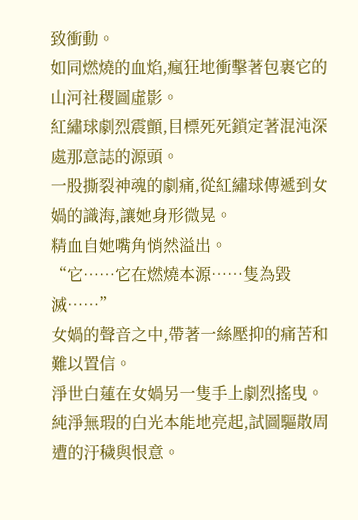致衝動。
如同燃燒的血焰,瘋狂地衝擊著包裹它的山河社稷圖虛影。
紅繡球劇烈震顫,目標死死鎖定著混沌深處那意誌的源頭。
一股撕裂神魂的劇痛,從紅繡球傳遞到女媧的識海,讓她身形微晃。
精血自她嘴角悄然溢出。
“它……它在燃燒本源……隻為毀滅……”
女媧的聲音之中,帶著一絲壓抑的痛苦和難以置信。
淨世白蓮在女媧另一隻手上劇烈搖曳。
純淨無瑕的白光本能地亮起,試圖驅散周遭的汙穢與恨意。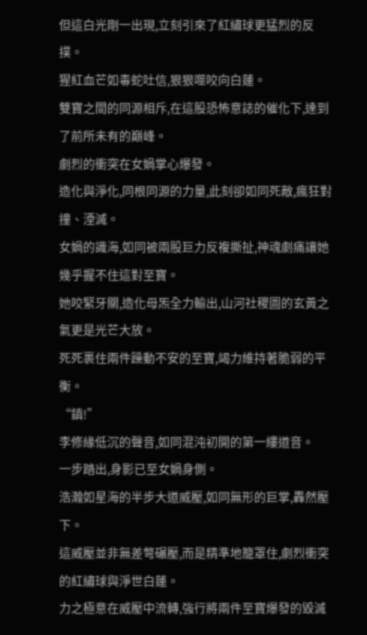但這白光剛一出現,立刻引來了紅繡球更猛烈的反撲。
猩紅血芒如毒蛇吐信,狠狠噬咬向白蓮。
雙寶之間的同源相斥,在這股恐怖意誌的催化下,達到了前所未有的巔峰。
劇烈的衝突在女媧掌心爆發。
造化與淨化,同根同源的力量,此刻卻如同死敵,瘋狂對撞、湮滅。
女媧的識海,如同被兩股巨力反複撕扯,神魂劇痛讓她幾乎握不住這對至寶。
她咬緊牙關,造化母炁全力輸出,山河社稷圖的玄黃之氣更是光芒大放。
死死裹住兩件躁動不安的至寶,竭力維持著脆弱的平衡。
“鎮!”
李修緣低沉的聲音,如同混沌初開的第一縷道音。
一步踏出,身影已至女媧身側。
浩瀚如星海的半步大道威壓,如同無形的巨掌,轟然壓下。
這威壓並非無差彆碾壓,而是精準地籠罩住,劇烈衝突的紅繡球與淨世白蓮。
力之極意在威壓中流轉,強行將兩件至寶爆發的毀滅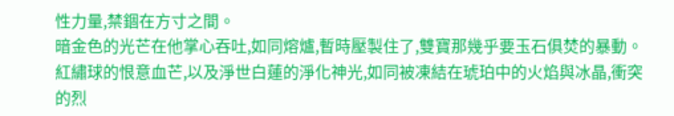性力量,禁錮在方寸之間。
暗金色的光芒在他掌心吞吐,如同熔爐,暫時壓製住了,雙寶那幾乎要玉石俱焚的暴動。
紅繡球的恨意血芒,以及淨世白蓮的淨化神光,如同被凍結在琥珀中的火焰與冰晶,衝突的烈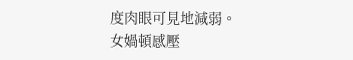度肉眼可見地減弱。
女媧頓感壓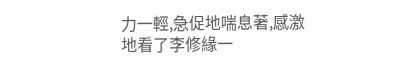力一輕,急促地喘息著,感激地看了李修緣一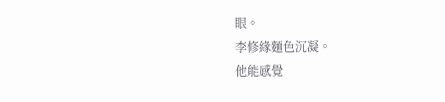眼。
李修緣麵色沉凝。
他能感覺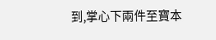到,掌心下兩件至寶本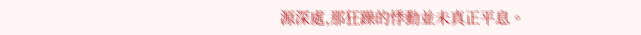源深處,那狂躁的悸動並未真正平息。